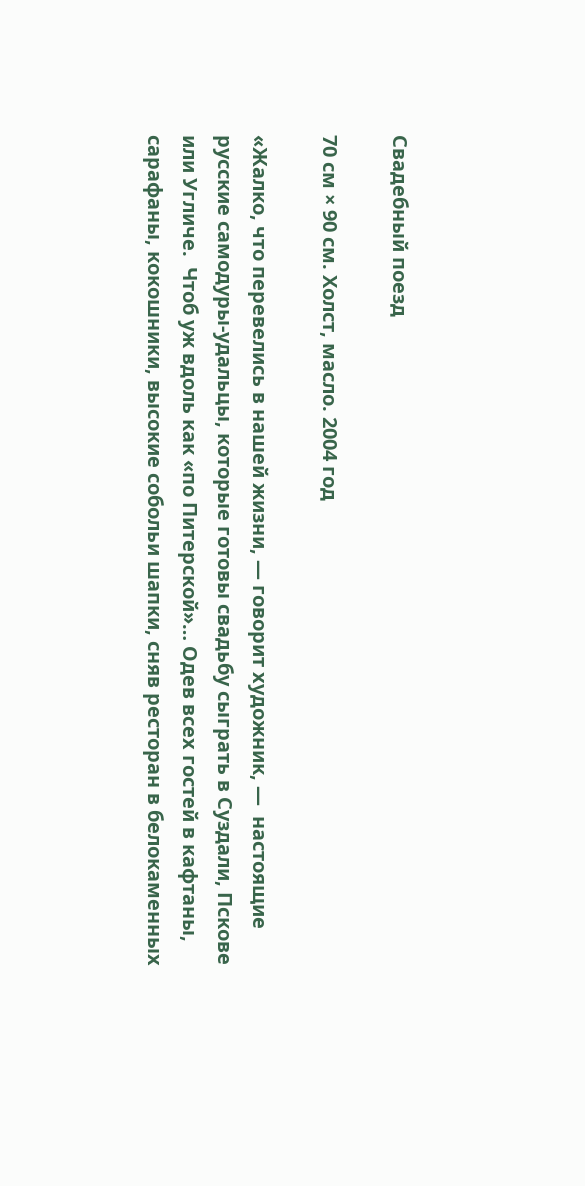Свадебный поезд

70 см × 90 см. Холст, масло. 2004 год

«Жалко, что перевелись в нашей жизни, — говорит художник, —  настоящие русские самодуры-удальцы, которые готовы свадьбу сыграть в Суздали, Пскове или Угличе.  Чтоб уж вдоль как «по Питерской»… Одев всех гостей в кафтаны, сарафаны, кокошники, высокие собольи шапки, сняв ресторан в белокаменных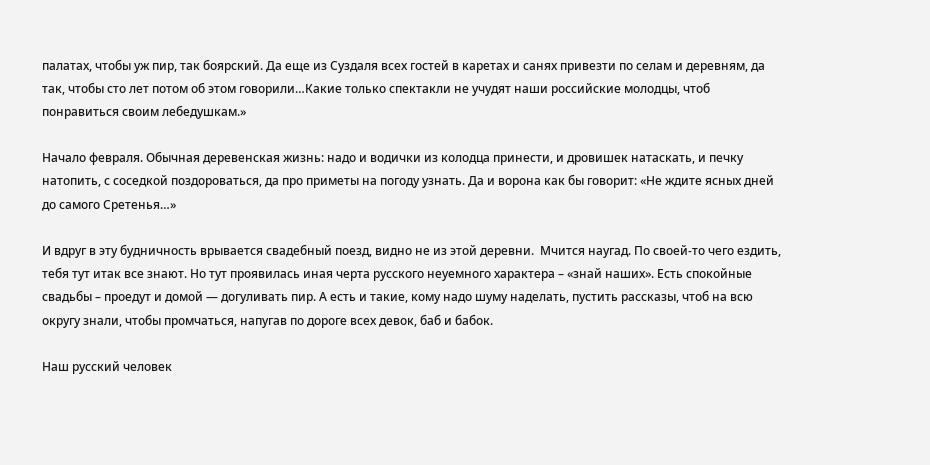палатах, чтобы уж пир, так боярский. Да еще из Суздаля всех гостей в каретах и санях привезти по селам и деревням, да так, чтобы сто лет потом об этом говорили…Какие только спектакли не учудят наши российские молодцы, чтоб понравиться своим лебедушкам.»

Начало февраля. Обычная деревенская жизнь: надо и водички из колодца принести, и дровишек натаскать, и печку натопить, с соседкой поздороваться, да про приметы на погоду узнать. Да и ворона как бы говорит: «Не ждите ясных дней до самого Сретенья…»

И вдруг в эту будничность врывается свадебный поезд, видно не из этой деревни.  Мчится наугад. По своей-то чего ездить, тебя тут итак все знают. Но тут проявилась иная черта русского неуемного характера – «знай наших». Есть спокойные свадьбы – проедут и домой — догуливать пир. А есть и такие, кому надо шуму наделать, пустить рассказы, чтоб на всю округу знали, чтобы промчаться, напугав по дороге всех девок, баб и бабок.

Наш русский человек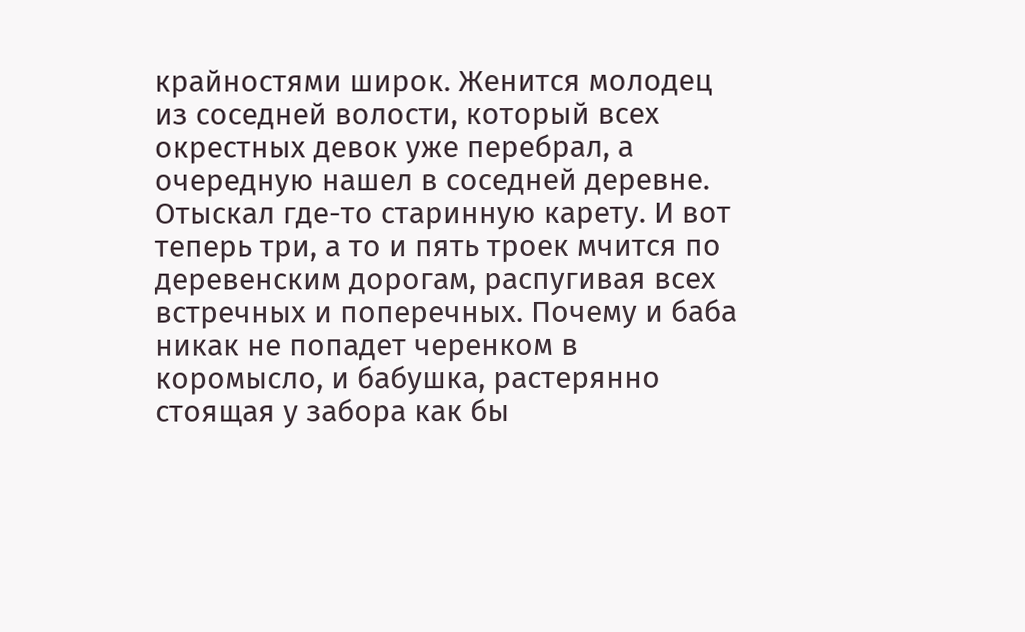крайностями широк. Женится молодец из соседней волости, который всех окрестных девок уже перебрал, а очередную нашел в соседней деревне. Отыскал где-то старинную карету. И вот теперь три, а то и пять троек мчится по деревенским дорогам, распугивая всех встречных и поперечных. Почему и баба никак не попадет черенком в коромысло, и бабушка, растерянно стоящая у забора как бы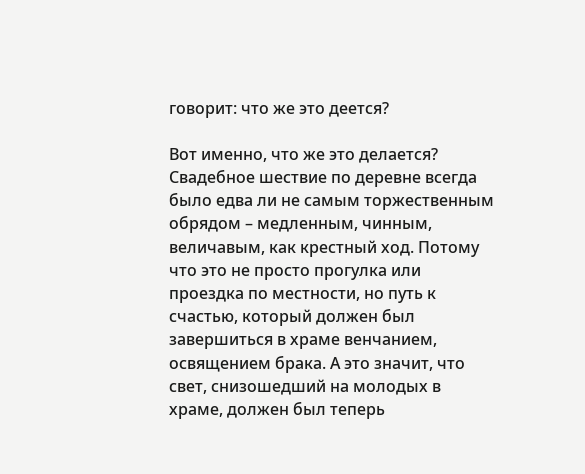говорит: что же это деется?

Вот именно, что же это делается? Свадебное шествие по деревне всегда было едва ли не самым торжественным обрядом – медленным, чинным, величавым, как крестный ход. Потому что это не просто прогулка или проездка по местности, но путь к счастью, который должен был завершиться в храме венчанием, освящением брака. А это значит, что свет, снизошедший на молодых в храме, должен был теперь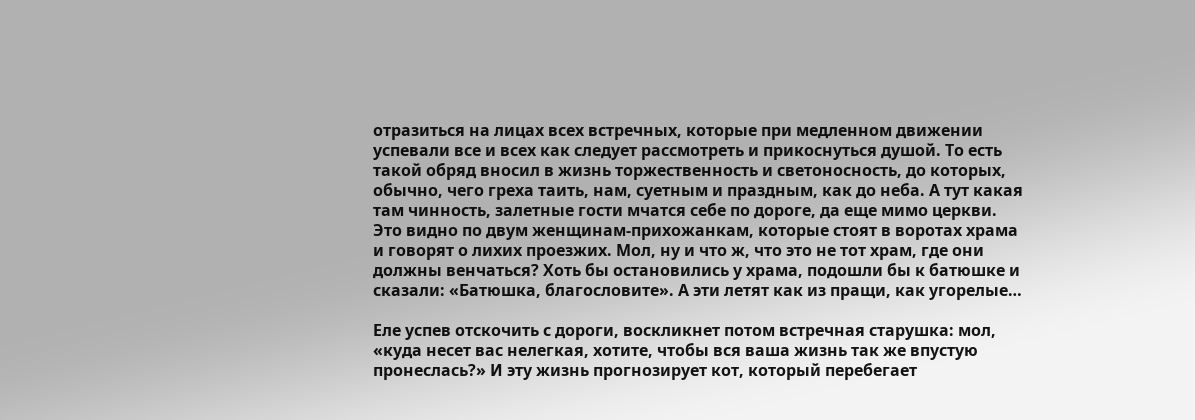отразиться на лицах всех встречных, которые при медленном движении успевали все и всех как следует рассмотреть и прикоснуться душой. То есть такой обряд вносил в жизнь торжественность и светоносность, до которых, обычно, чего греха таить, нам, суетным и праздным, как до неба. А тут какая там чинность, залетные гости мчатся себе по дороге, да еще мимо церкви. Это видно по двум женщинам-прихожанкам, которые стоят в воротах храма и говорят о лихих проезжих. Мол, ну и что ж, что это не тот храм, где они должны венчаться? Хоть бы остановились у храма, подошли бы к батюшке и сказали: «Батюшка, благословите». А эти летят как из пращи, как угорелые…

Еле успев отскочить с дороги, воскликнет потом встречная старушка: мол, «куда несет вас нелегкая, хотите, чтобы вся ваша жизнь так же впустую пронеслась?» И эту жизнь прогнозирует кот, который перебегает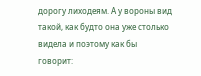дорогу лиходеям. А у вороны вид такой, как будто она уже столько видела и поэтому как бы говорит: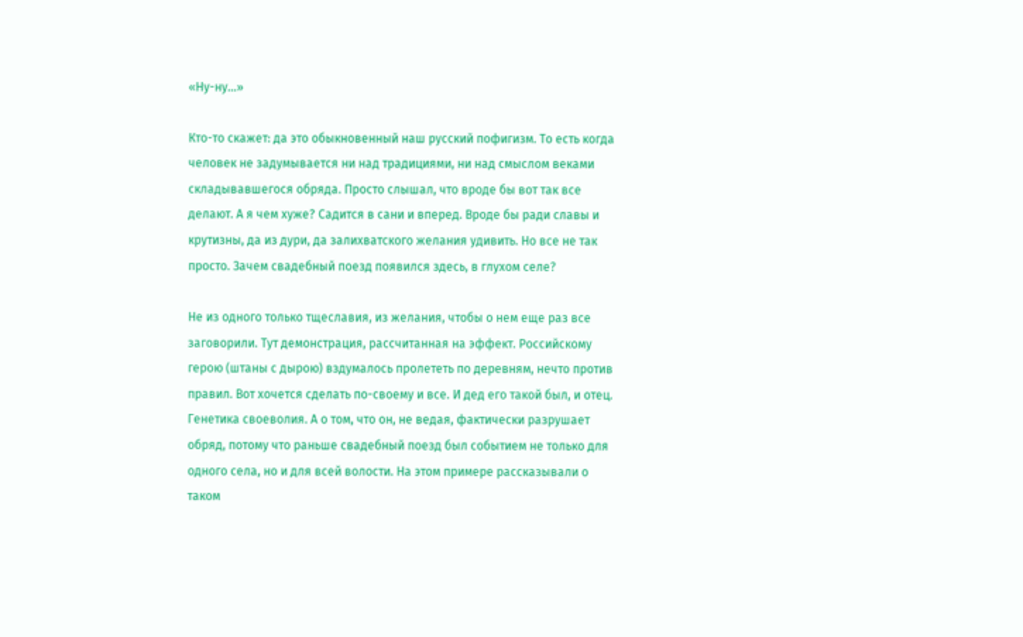«Ну-ну…»

Кто-то скажет: да это обыкновенный наш русский пофигизм. То есть когда человек не задумывается ни над традициями, ни над смыслом веками складывавшегося обряда. Просто слышал, что вроде бы вот так все делают. А я чем хуже? Садится в сани и вперед. Вроде бы ради славы и крутизны, да из дури, да залихватского желания удивить. Но все не так просто. Зачем свадебный поезд появился здесь, в глухом селе?

Не из одного только тщеславия, из желания, чтобы о нем еще раз все заговорили. Тут демонстрация, рассчитанная на эффект. Российскому герою (штаны с дырою) вздумалось пролететь по деревням, нечто против правил. Вот хочется сделать по-своему и все. И дед его такой был, и отец. Генетика своеволия. А о том, что он, не ведая, фактически разрушает обряд, потому что раньше свадебный поезд был событием не только для одного села, но и для всей волости. На этом примере рассказывали о таком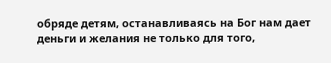обряде детям, останавливаясь на Бог нам дает деньги и желания не только для того,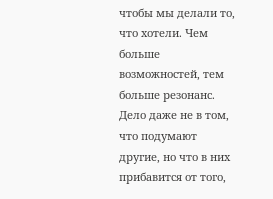чтобы мы делали то, что хотели. Чем больше возможностей, тем больше резонанс. Дело даже не в том, что подумают другие, но что в них прибавится от того,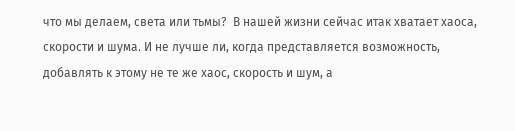что мы делаем, света или тьмы?  В нашей жизни сейчас итак хватает хаоса, скорости и шума. И не лучше ли, когда представляется возможность, добавлять к этому не те же хаос, скорость и шум, а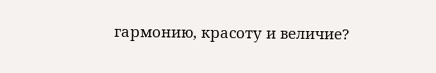гармонию, красоту и величие?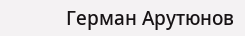Герман Арутюнов